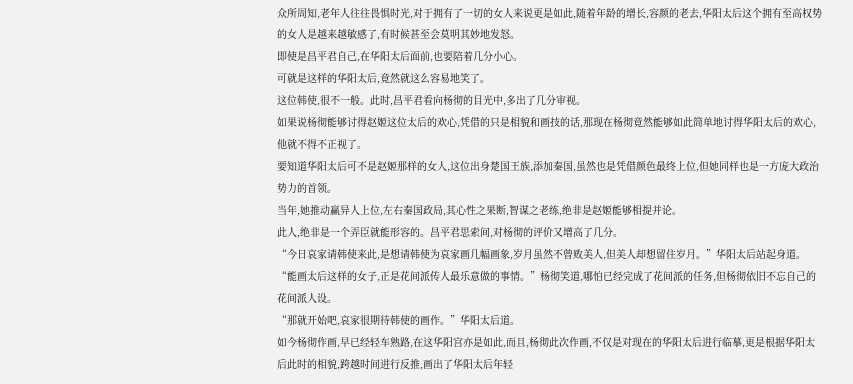众所周知,老年人往往畏惧时光,对于拥有了一切的女人来说更是如此,随着年龄的增长,容颜的老去,华阳太后这个拥有至高权势的女人是越来越敏感了,有时候甚至会莫明其妙地发怒。
即使是昌平君自己,在华阳太后面前,也要陪着几分小心。
可就是这样的华阳太后,竟然就这么容易地笑了。
这位韩使,很不一般。此时,昌平君看向杨彻的目光中,多出了几分审视。
如果说杨彻能够讨得赵姬这位太后的欢心,凭借的只是相貌和画技的话,那现在杨彻竟然能够如此简单地讨得华阳太后的欢心,他就不得不正视了。
要知道华阳太后可不是赵姬那样的女人,这位出身楚国王族,添加秦国,虽然也是凭借颜色最终上位,但她同样也是一方庞大政治势力的首领。
当年,她推动赢异人上位,左右秦国政局,其心性之果断,智谋之老练,绝非是赵姬能够相提并论。
此人,绝非是一个弄臣就能形容的。昌平君思索间,对杨彻的评价又增高了几分。
“今日哀家请韩使来此,是想请韩使为哀家画几幅画象,岁月虽然不曾败美人,但美人却想留住岁月。”华阳太后站起身道。
“能画太后这样的女子,正是花间派传人最乐意做的事情。”杨彻笑道,哪怕已经完成了花间派的任务,但杨彻依旧不忘自己的花间派人设。
“那就开始吧,哀家很期待韩使的画作。”华阳太后道。
如今杨彻作画,早已经轻车熟路,在这华阳宫亦是如此,而且,杨彻此次作画,不仅是对现在的华阳太后进行临摹,更是根据华阳太后此时的相貌,跨越时间进行反推,画出了华阳太后年轻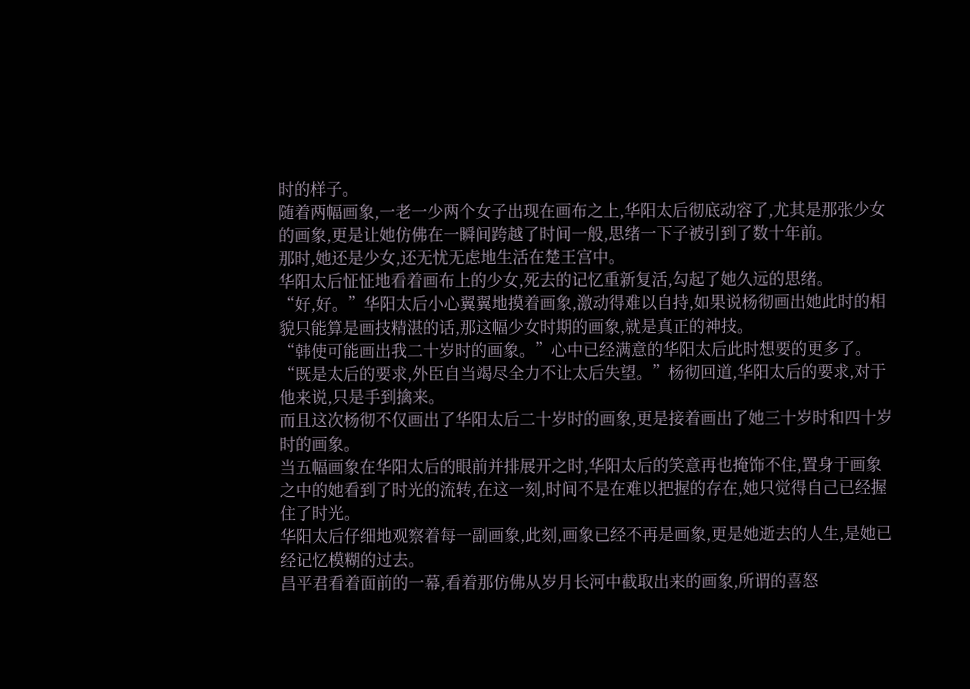时的样子。
随着两幅画象,一老一少两个女子出现在画布之上,华阳太后彻底动容了,尤其是那张少女的画象,更是让她仿佛在一瞬间跨越了时间一般,思绪一下子被引到了数十年前。
那时,她还是少女,还无忧无虑地生活在楚王宫中。
华阳太后怔怔地看着画布上的少女,死去的记忆重新复活,勾起了她久远的思绪。
“好,好。”华阳太后小心翼翼地摸着画象,激动得难以自持,如果说杨彻画出她此时的相貌只能算是画技精湛的话,那这幅少女时期的画象,就是真正的神技。
“韩使可能画出我二十岁时的画象。”心中已经满意的华阳太后此时想要的更多了。
“既是太后的要求,外臣自当竭尽全力不让太后失望。”杨彻回道,华阳太后的要求,对于他来说,只是手到擒来。
而且这次杨彻不仅画出了华阳太后二十岁时的画象,更是接着画出了她三十岁时和四十岁时的画象。
当五幅画象在华阳太后的眼前并排展开之时,华阳太后的笑意再也掩饰不住,置身于画象之中的她看到了时光的流转,在这一刻,时间不是在难以把握的存在,她只觉得自己已经握住了时光。
华阳太后仔细地观察着每一副画象,此刻,画象已经不再是画象,更是她逝去的人生,是她已经记忆模糊的过去。
昌平君看着面前的一幕,看着那仿佛从岁月长河中截取出来的画象,所谓的喜怒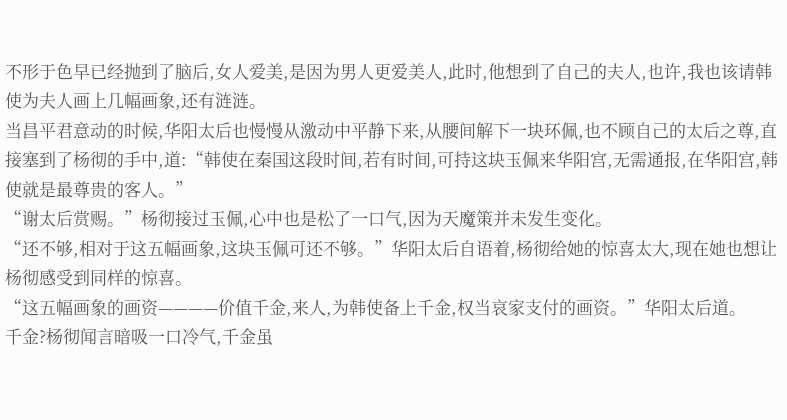不形于色早已经抛到了脑后,女人爱美,是因为男人更爱美人,此时,他想到了自己的夫人,也许,我也该请韩使为夫人画上几幅画象,还有涟涟。
当昌平君意动的时候,华阳太后也慢慢从激动中平静下来,从腰间解下一块环佩,也不顾自己的太后之尊,直接塞到了杨彻的手中,道:“韩使在秦国这段时间,若有时间,可持这块玉佩来华阳宫,无需通报,在华阳宫,韩使就是最尊贵的客人。”
“谢太后赏赐。”杨彻接过玉佩,心中也是松了一口气,因为天魔策并未发生变化。
“还不够,相对于这五幅画象,这块玉佩可还不够。”华阳太后自语着,杨彻给她的惊喜太大,现在她也想让杨彻感受到同样的惊喜。
“这五幅画象的画资————价值千金,来人,为韩使备上千金,权当哀家支付的画资。”华阳太后道。
千金?杨彻闻言暗吸一口冷气,千金虽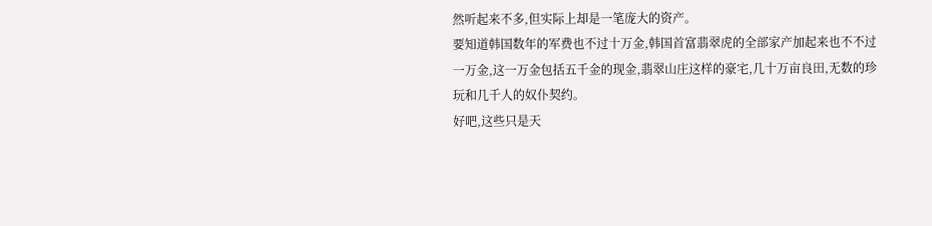然听起来不多,但实际上却是一笔庞大的资产。
要知道韩国数年的军费也不过十万金,韩国首富翡翠虎的全部家产加起来也不不过一万金,这一万金包括五千金的现金,翡翠山庄这样的豪宅,几十万亩良田,无数的珍玩和几千人的奴仆契约。
好吧,这些只是天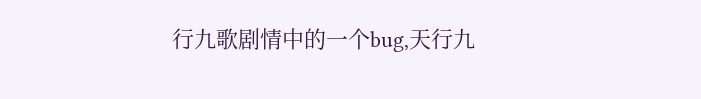行九歌剧情中的一个bug,天行九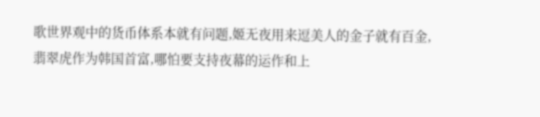歌世界观中的货币体系本就有问题,姬无夜用来逗美人的金子就有百金,翡翠虎作为韩国首富,哪怕要支持夜幕的运作和上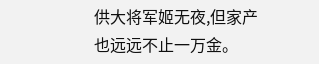供大将军姬无夜,但家产也远远不止一万金。